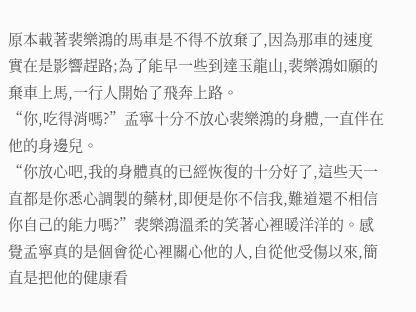原本載著裴樂鴻的馬車是不得不放棄了,因為那車的速度實在是影響趕路;為了能早一些到達玉龍山,裴樂鴻如願的棄車上馬,一行人開始了飛奔上路。
“你,吃得消嗎?”孟寧十分不放心裴樂鴻的身體,一直伴在他的身邊兒。
“你放心吧,我的身體真的已經恢復的十分好了,這些天一直都是你悉心調製的藥材,即便是你不信我,難道還不相信你自己的能力嗎?”裴樂鴻溫柔的笑著心裡暖洋洋的。感覺孟寧真的是個會從心裡關心他的人,自從他受傷以來,簡直是把他的健康看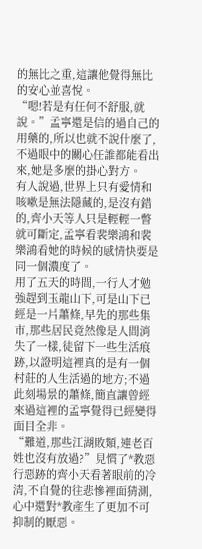的無比之重,這讓他覺得無比的安心並喜悅。
“嗯!若是有任何不舒服,就說。”孟寧還是信的過自己的用藥的,所以也就不說什麼了,不過眼中的關心任誰都能看出來,她是多麼的掛心對方。
有人說過,世界上只有愛情和咳嗽是無法隱藏的,是沒有錯的,齊小天等人只是輕輕一瞥就可斷定,孟寧看裴樂鴻和裴樂鴻看她的時候的感情快要是同一個濃度了。
用了五天的時間,一行人才勉強趕到玉龍山下,可是山下已經是一片蕭條,早先的那些集市,那些居民竟然像是人間消失了一樣,徒留下一些生活痕跡,以證明這裡真的是有一個村莊的人生活過的地方;不過此刻場景的蕭條,簡直讓曾經來過這裡的孟寧覺得已經變得面目全非。
“難道,那些江湖敗類,連老百姓也沒有放過?”見慣了*教惡行惡跡的齊小天看著眼前的冷清,不自覺的往悲慘裡面猜測,心中還對*教產生了更加不可抑制的厭惡。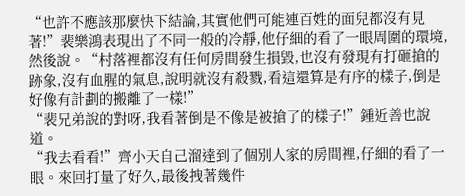“也許不應該那麼快下結論,其實他們可能連百姓的面兒都沒有見著!”裴樂鴻表現出了不同一般的冷靜,他仔細的看了一眼周圍的環境,然後說。“村落裡都沒有任何房間發生損毀,也沒有發現有打砸搶的跡象,沒有血腥的氣息,說明就沒有殺戮,看這還算是有序的樣子,倒是好像有計劃的搬離了一樣!”
“裴兄弟說的對呀,我看著倒是不像是被搶了的樣子!”鍾近善也說道。
“我去看看!”齊小天自己溜達到了個別人家的房間裡,仔細的看了一眼。來回打量了好久,最後拽著幾件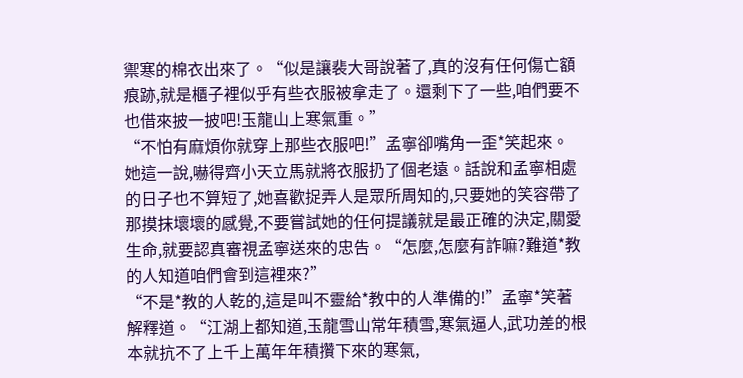禦寒的棉衣出來了。“似是讓裴大哥說著了,真的沒有任何傷亡額痕跡,就是櫃子裡似乎有些衣服被拿走了。還剩下了一些,咱們要不也借來披一披吧!玉龍山上寒氣重。”
“不怕有麻煩你就穿上那些衣服吧!”孟寧卻嘴角一歪*笑起來。
她這一說,嚇得齊小天立馬就將衣服扔了個老遠。話說和孟寧相處的日子也不算短了,她喜歡捉弄人是眾所周知的,只要她的笑容帶了那摸抹壞壞的感覺,不要嘗試她的任何提議就是最正確的決定,關愛生命,就要認真審視孟寧送來的忠告。“怎麼,怎麼有詐嘛?難道*教的人知道咱們會到這裡來?”
“不是*教的人乾的,這是叫不靈給*教中的人準備的!”孟寧*笑著解釋道。“江湖上都知道,玉龍雪山常年積雪,寒氣逼人,武功差的根本就抗不了上千上萬年年積攢下來的寒氣,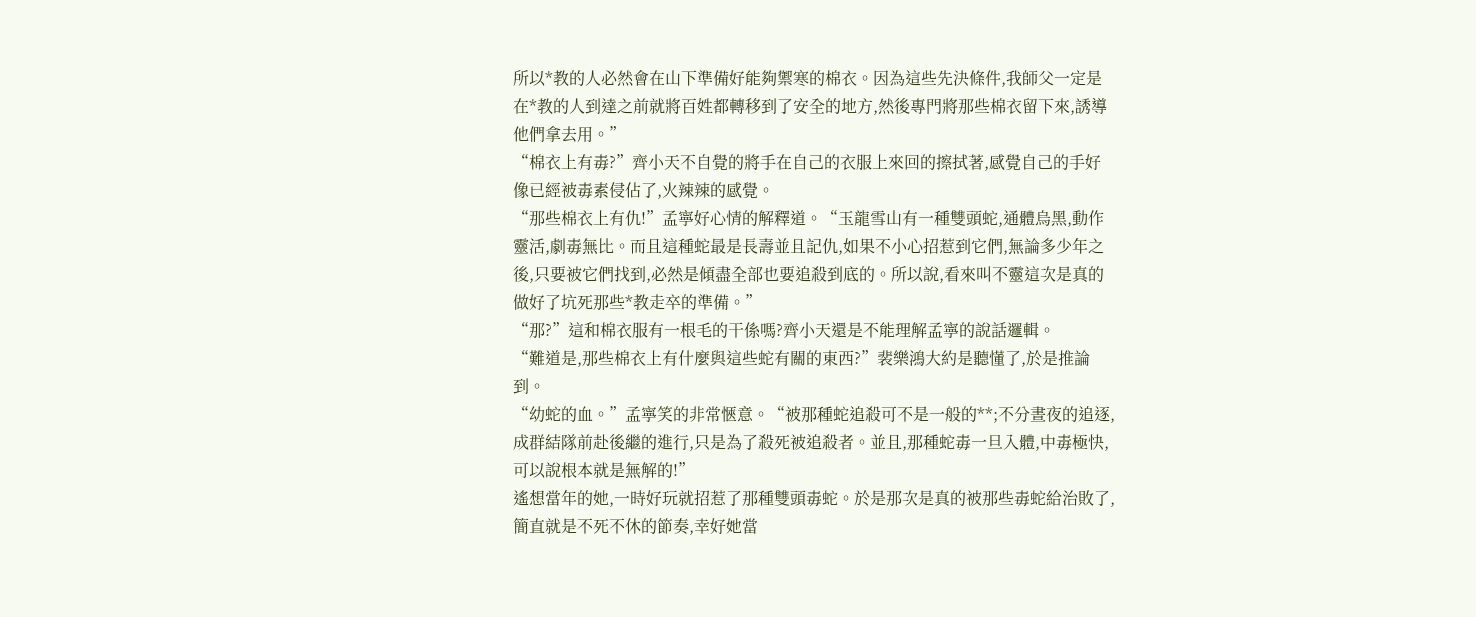所以*教的人必然會在山下準備好能夠禦寒的棉衣。因為這些先決條件,我師父一定是在*教的人到達之前就將百姓都轉移到了安全的地方,然後專門將那些棉衣留下來,誘導他們拿去用。”
“棉衣上有毒?”齊小天不自覺的將手在自己的衣服上來回的擦拭著,感覺自己的手好像已經被毒素侵佔了,火辣辣的感覺。
“那些棉衣上有仇!”孟寧好心情的解釋道。“玉龍雪山有一種雙頭蛇,通體烏黑,動作靈活,劇毒無比。而且這種蛇最是長壽並且記仇,如果不小心招惹到它們,無論多少年之後,只要被它們找到,必然是傾盡全部也要追殺到底的。所以說,看來叫不靈這次是真的做好了坑死那些*教走卒的準備。”
“那?”這和棉衣服有一根毛的干係嗎?齊小天還是不能理解孟寧的說話邏輯。
“難道是,那些棉衣上有什麼與這些蛇有關的東西?”裴樂鴻大約是聽懂了,於是推論到。
“幼蛇的血。”孟寧笑的非常愜意。“被那種蛇追殺可不是一般的**;不分晝夜的追逐,成群結隊前赴後繼的進行,只是為了殺死被追殺者。並且,那種蛇毒一旦入體,中毒極快,可以說根本就是無解的!”
遙想當年的她,一時好玩就招惹了那種雙頭毒蛇。於是那次是真的被那些毒蛇給治敗了,簡直就是不死不休的節奏,幸好她當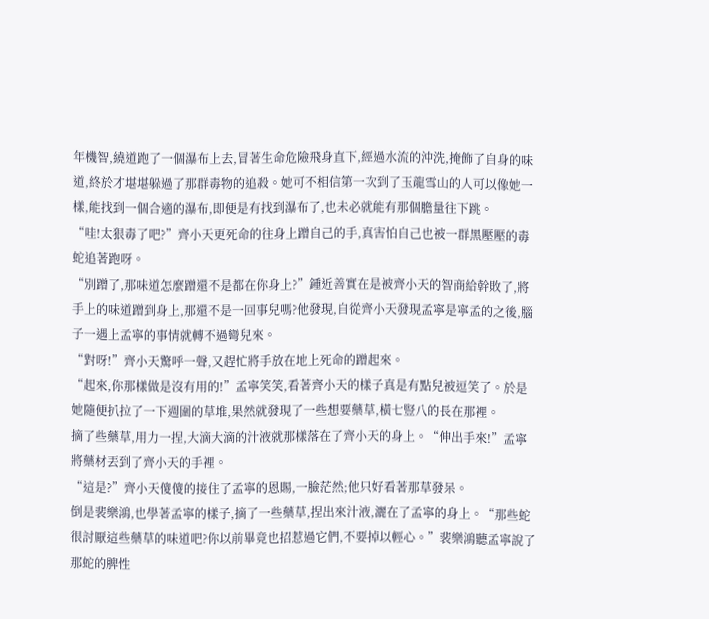年機智,繞道跑了一個瀑布上去,冒著生命危險飛身直下,經過水流的沖洗,掩飾了自身的味道,終於才堪堪躲過了那群毒物的追殺。她可不相信第一次到了玉龍雪山的人可以像她一樣,能找到一個合適的瀑布,即便是有找到瀑布了,也未必就能有那個膽量往下跳。
“哇!太狠毒了吧?”齊小天更死命的往身上蹭自己的手,真害怕自己也被一群黑壓壓的毒蛇追著跑呀。
“別蹭了,那味道怎麼蹭還不是都在你身上?”鍾近善實在是被齊小天的智商給幹敗了,將手上的味道蹭到身上,那還不是一回事兒嗎?他發現,自從齊小天發現孟寧是寧孟的之後,腦子一遇上孟寧的事情就轉不過彎兒來。
“對呀!”齊小天驚呼一聲,又趕忙將手放在地上死命的蹭起來。
“起來,你那樣做是沒有用的!”孟寧笑笑,看著齊小天的樣子真是有點兒被逗笑了。於是她隨便扒拉了一下週圍的草堆,果然就發現了一些想要藥草,橫七豎八的長在那裡。
摘了些藥草,用力一捏,大滴大滴的汁液就那樣落在了齊小天的身上。“伸出手來!”孟寧將藥材丟到了齊小天的手裡。
“這是?”齊小天傻傻的接住了孟寧的恩賜,一臉茫然;他只好看著那草發呆。
倒是裴樂鴻,也學著孟寧的樣子,摘了一些藥草,捏出來汁液,灑在了孟寧的身上。“那些蛇很討厭這些藥草的味道吧?你以前畢竟也招惹過它們,不要掉以輕心。”裴樂鴻聽孟寧說了那蛇的脾性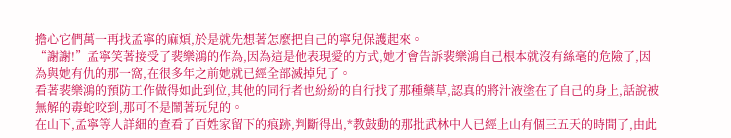擔心它們萬一再找孟寧的麻煩,於是就先想著怎麼把自己的寧兒保護起來。
“謝謝!”孟寧笑著接受了裴樂鴻的作為,因為這是他表現愛的方式,她才會告訴裴樂鴻自己根本就沒有絲毫的危險了,因為與她有仇的那一窩,在很多年之前她就已經全部滅掉兒了。
看著裴樂鴻的預防工作做得如此到位,其他的同行者也紛紛的自行找了那種藥草,認真的將汁液塗在了自己的身上,話說被無解的毒蛇咬到,那可不是鬧著玩兒的。
在山下,孟寧等人詳細的查看了百姓家留下的痕跡,判斷得出,*教鼓動的那批武林中人已經上山有個三五天的時間了,由此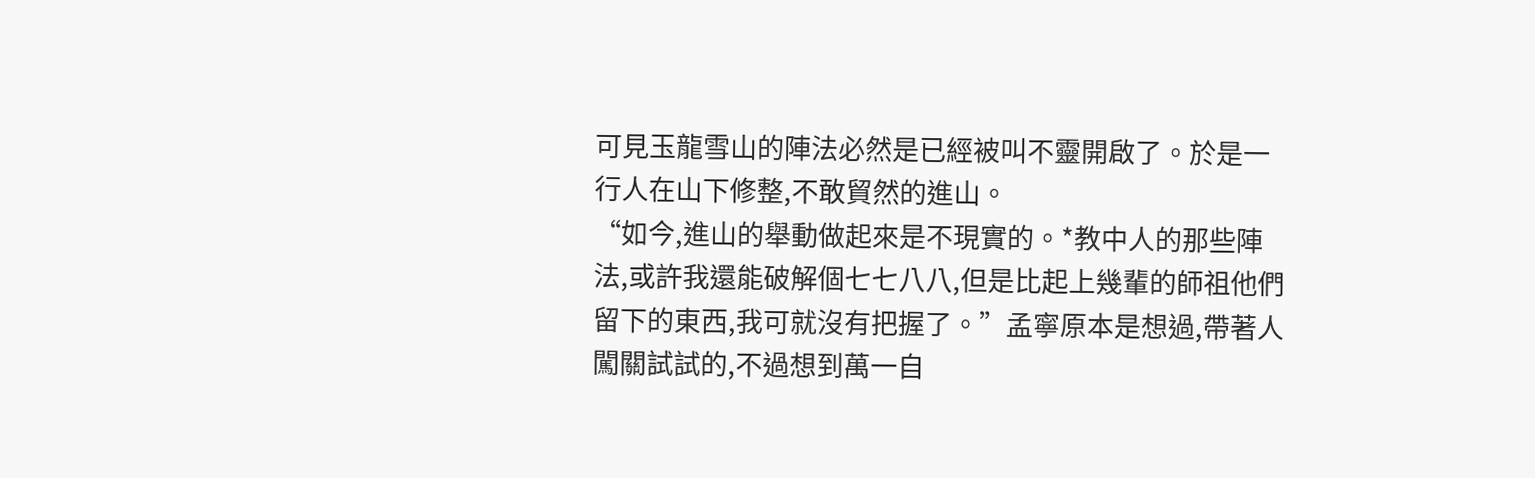可見玉龍雪山的陣法必然是已經被叫不靈開啟了。於是一行人在山下修整,不敢貿然的進山。
“如今,進山的舉動做起來是不現實的。*教中人的那些陣法,或許我還能破解個七七八八,但是比起上幾輩的師祖他們留下的東西,我可就沒有把握了。”孟寧原本是想過,帶著人闖關試試的,不過想到萬一自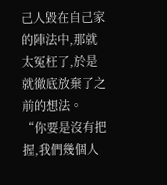己人毀在自己家的陣法中,那就太冤枉了,於是就徹底放棄了之前的想法。
“你要是沒有把握,我們幾個人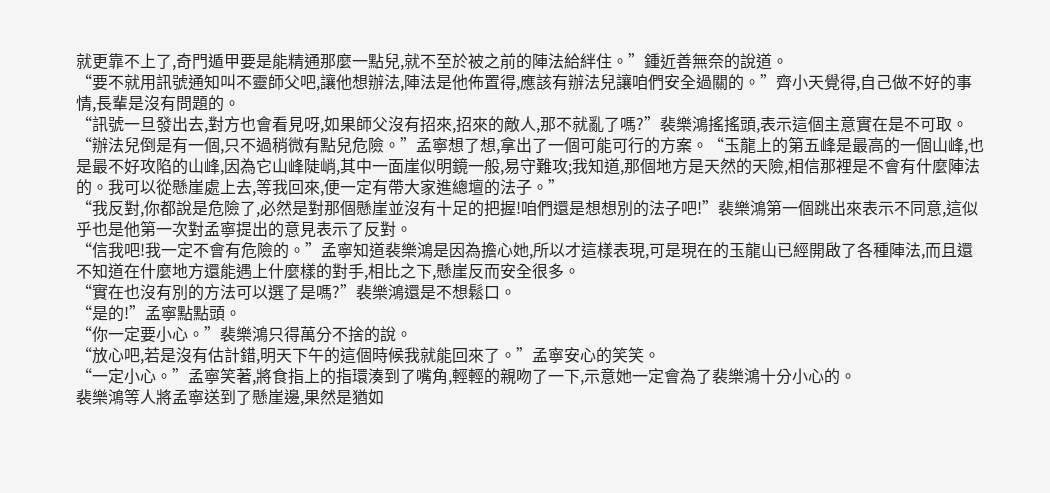就更靠不上了,奇門遁甲要是能精通那麼一點兒,就不至於被之前的陣法給絆住。”鍾近善無奈的說道。
“要不就用訊號通知叫不靈師父吧,讓他想辦法,陣法是他佈置得,應該有辦法兒讓咱們安全過關的。”齊小天覺得,自己做不好的事情,長輩是沒有問題的。
“訊號一旦發出去,對方也會看見呀,如果師父沒有招來,招來的敵人,那不就亂了嗎?”裴樂鴻搖搖頭,表示這個主意實在是不可取。
“辦法兒倒是有一個,只不過稍微有點兒危險。”孟寧想了想,拿出了一個可能可行的方案。“玉龍上的第五峰是最高的一個山峰,也是最不好攻陷的山峰,因為它山峰陡峭,其中一面崖似明鏡一般,易守難攻;我知道,那個地方是天然的天險,相信那裡是不會有什麼陣法的。我可以從懸崖處上去,等我回來,便一定有帶大家進總壇的法子。”
“我反對,你都說是危險了,必然是對那個懸崖並沒有十足的把握!咱們還是想想別的法子吧!”裴樂鴻第一個跳出來表示不同意,這似乎也是他第一次對孟寧提出的意見表示了反對。
“信我吧!我一定不會有危險的。”孟寧知道裴樂鴻是因為擔心她,所以才這樣表現,可是現在的玉龍山已經開啟了各種陣法,而且還不知道在什麼地方還能遇上什麼樣的對手,相比之下,懸崖反而安全很多。
“實在也沒有別的方法可以選了是嗎?”裴樂鴻還是不想鬆口。
“是的!”孟寧點點頭。
“你一定要小心。”裴樂鴻只得萬分不捨的說。
“放心吧,若是沒有估計錯,明天下午的這個時候我就能回來了。”孟寧安心的笑笑。
“一定小心。”孟寧笑著,將食指上的指環湊到了嘴角,輕輕的親吻了一下,示意她一定會為了裴樂鴻十分小心的。
裴樂鴻等人將孟寧送到了懸崖邊,果然是猶如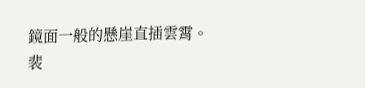鏡面一般的懸崖直插雲霄。裴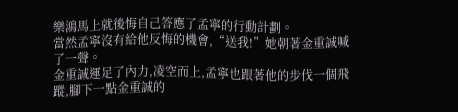樂鴻馬上就後悔自己答應了孟寧的行動計劃。
當然孟寧沒有給他反悔的機會,“送我!”她朝著金重誠喊了一聲。
金重誠運足了內力,凌空而上,孟寧也跟著他的步伐一個飛蹤,腳下一點金重誠的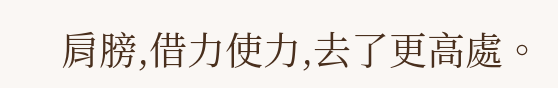肩膀,借力使力,去了更高處。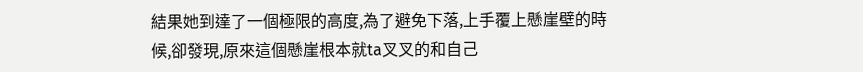結果她到達了一個極限的高度,為了避免下落,上手覆上懸崖壁的時候,卻發現,原來這個懸崖根本就ta叉叉的和自己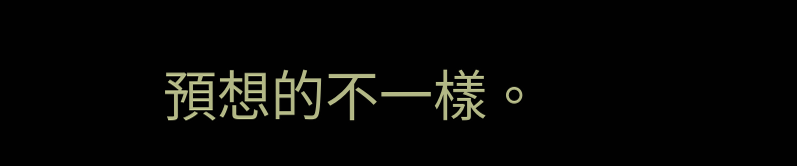預想的不一樣。